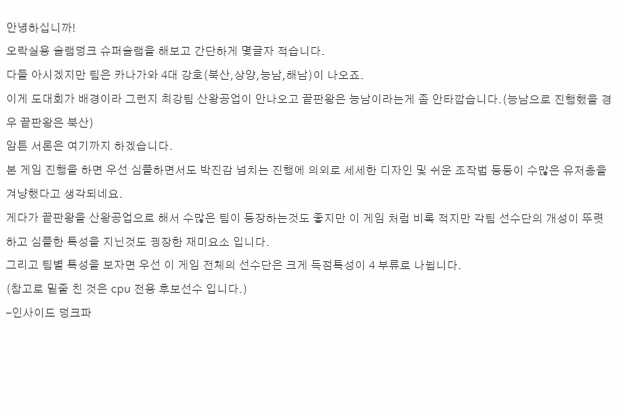안녕하십니까!
오락실용 슬램덩크 슈퍼슬램을 해보고 간단하게 몇글자 적습니다.
다들 아시겠지만 팀은 카나가와 4대 강호(북산,상양,능남,해남)이 나오죠.
이게 도대회가 배경이라 그런지 최강팀 산왕공업이 안나오고 끝판왕은 능남이라는게 좀 안타깝습니다.(능남으로 진행했을 경우 끝판왕은 북산)
암튼 서론은 여기까지 하겠습니다.
본 게임 진행을 하면 우선 심플하면서도 박진감 넘치는 진행에 의외로 세세한 디자인 및 쉬운 조작법 등등이 수많은 유저층을 겨냥했다고 생각되네요.
게다가 끝판왕을 산왕공업으로 해서 수많은 팀이 등장하는것도 좋지만 이 게임 처럼 비록 적지만 각팀 선수단의 개성이 뚜렷하고 심플한 특성을 지닌것도 굉장한 재미요소 입니다.
그리고 팀별 특성을 보자면 우선 이 게임 전체의 선수단은 크게 득점특성이 4 부류로 나뉩니다.
(참고로 밑줄 친 것은 cpu 전용 후보선수 입니다.)
-인사이드 덩크파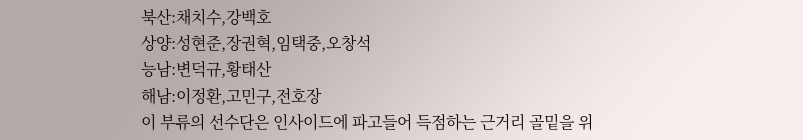북산:채치수,강백호
상양:성현준,장권혁,임택중,오창석
능남:변덕규,황태산
해남:이정환,고민구,전호장
이 부류의 선수단은 인사이드에 파고들어 득점하는 근거리 골밑을 위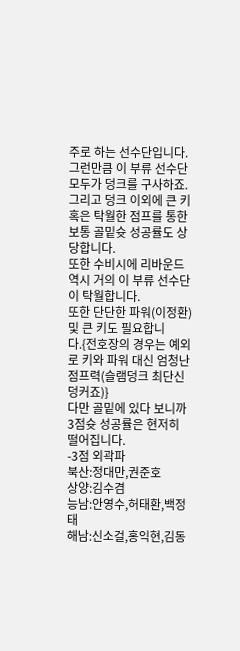주로 하는 선수단입니다.
그런만큼 이 부류 선수단 모두가 덩크를 구사하죠.
그리고 덩크 이외에 큰 키 혹은 탁월한 점프를 통한 보통 골밑슛 성공률도 상당합니다.
또한 수비시에 리바운드 역시 거의 이 부류 선수단이 탁월합니다.
또한 단단한 파워(이정환)및 큰 키도 필요합니다.{전호장의 경우는 예외로 키와 파워 대신 엄청난 점프력(슬램덩크 최단신 덩커죠)}
다만 골밑에 있다 보니까 3점슛 성공률은 현저히 떨어집니다.
-3점 외곽파
북산:정대만,권준호
상양:김수겸
능남:안영수,허태환,백정태
해남:신소걸,홍익현,김동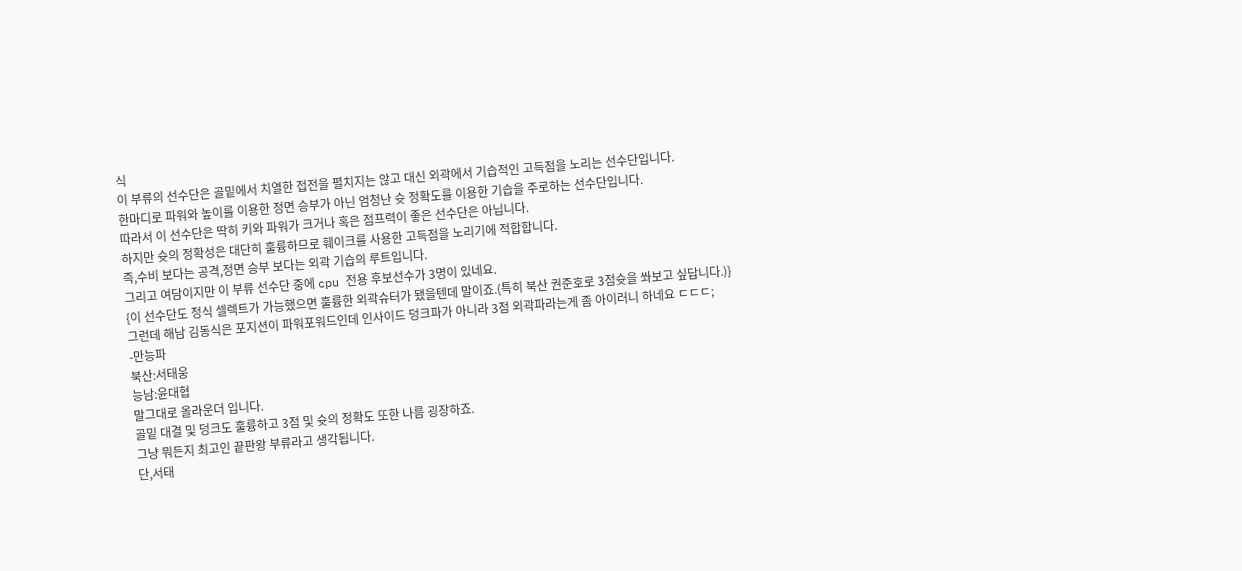식
이 부류의 선수단은 골밑에서 치열한 접전을 펼치지는 않고 대신 외곽에서 기습적인 고득점을 노리는 선수단입니다.
한마디로 파워와 높이를 이용한 정면 승부가 아닌 엄청난 슛 정확도를 이용한 기습을 주로하는 선수단입니다.
따라서 이 선수단은 딱히 키와 파워가 크거나 혹은 점프력이 좋은 선수단은 아닙니다.
하지만 슛의 정확성은 대단히 훌륭하므로 훼이크를 사용한 고득점을 노리기에 적합합니다.
즉,수비 보다는 공격,정면 승부 보다는 외곽 기습의 루트입니다.
그리고 여담이지만 이 부류 선수단 중에 cpu 전용 후보선수가 3명이 있네요.
{이 선수단도 정식 셀렉트가 가능했으면 훌륭한 외곽슈터가 됐을텐데 말이죠.(특히 북산 권준호로 3점슛을 쏴보고 싶답니다.)}
그런데 해남 김동식은 포지션이 파워포워드인데 인사이드 덩크파가 아니라 3점 외곽파라는게 좀 아이러니 하네요 ㄷㄷㄷ;
-만능파
북산:서태웅
능남:윤대협
말그대로 올라운더 입니다.
골밑 대결 및 덩크도 훌륭하고 3점 및 슛의 정확도 또한 나름 굉장하죠.
그냥 뭐든지 최고인 끝판왕 부류라고 생각됩니다.
단,서태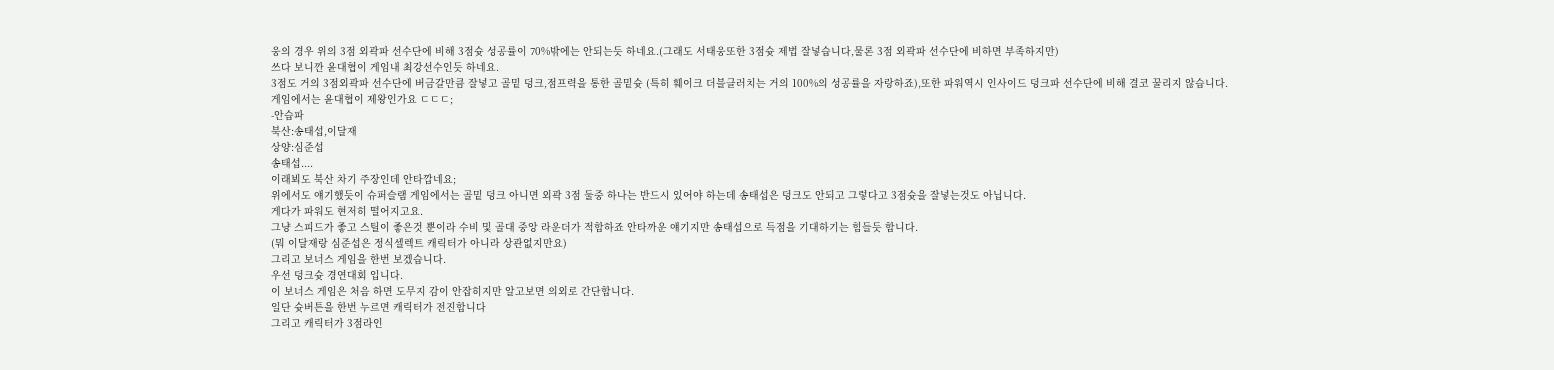웅의 경우 위의 3점 외곽파 선수단에 비해 3점슛 성공률이 70%밖에는 안되는듯 하네요.(그래도 서태웅또한 3점슛 제법 잘넣습니다,물론 3점 외곽파 선수단에 비하면 부족하지만)
쓰다 보니깐 윤대협이 게임내 최강선수인듯 하네요.
3점도 거의 3점외곽파 선수단에 버금갈만큼 잘넣고 골밑 덩크,점프력을 통한 골밑슛 (특히 훼이크 더블클러치는 거의 100%의 성공률을 자랑하죠),또한 파워역시 인사이드 덩크파 선수단에 비해 결코 꿀리지 않습니다.
게임에서는 윤대협이 제왕인가요 ㄷㄷㄷ;
-안습파
북산:송태섭,이달재
상양:심준섭
송태섭....
이래뵈도 북산 차기 주장인데 안타깝네요;
위에서도 얘기했듯이 슈퍼슬램 게임에서는 골밑 덩크 아니면 외곽 3점 둘중 하나는 반드시 있어야 하는데 송태섭은 덩크도 안되고 그렇다고 3점슛을 잘넣는것도 아닙니다.
게다가 파워도 현저히 떨어지고요.
그냥 스피드가 좋고 스틸이 좋은것 뿐이라 수비 및 골대 중앙 라운더가 적합하죠 안타까운 얘기지만 송태섭으로 득점을 기대하기는 힘들듯 합니다.
(뭐 이달재랑 심준섭은 정식셀렉트 캐릭터가 아니라 상관없지만요)
그리고 보너스 게임을 한번 보겠습니다.
우선 덩크슛 경연대회 입니다.
이 보너스 게임은 처음 하면 도무지 감이 안잡히지만 알고보면 의외로 간단합니다.
일단 슛버튼을 한번 누르면 캐릭터가 전진합니다
그리고 캐릭터가 3점라인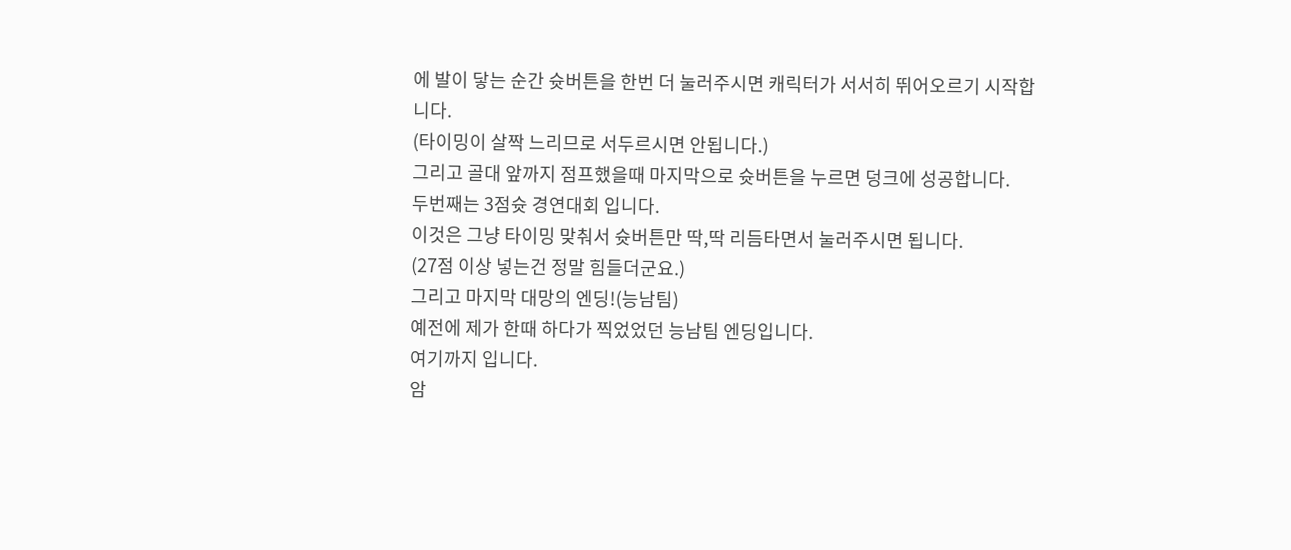에 발이 닿는 순간 슛버튼을 한번 더 눌러주시면 캐릭터가 서서히 뛰어오르기 시작합니다.
(타이밍이 살짝 느리므로 서두르시면 안됩니다.)
그리고 골대 앞까지 점프했을때 마지막으로 슛버튼을 누르면 덩크에 성공합니다.
두번째는 3점슛 경연대회 입니다.
이것은 그냥 타이밍 맞춰서 슛버튼만 딱,딱 리듬타면서 눌러주시면 됩니다.
(27점 이상 넣는건 정말 힘들더군요.)
그리고 마지막 대망의 엔딩!(능남팀)
예전에 제가 한때 하다가 찍었었던 능남팀 엔딩입니다.
여기까지 입니다.
암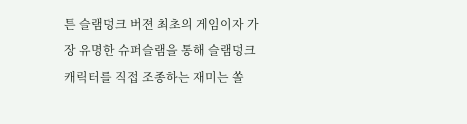튼 슬램덩크 버젼 최초의 게임이자 가장 유명한 슈퍼슬램을 통해 슬램덩크 캐릭터를 직접 조종하는 재미는 쏠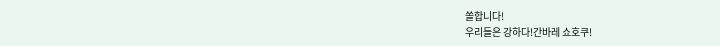쏠합니다!
우리들은 강하다!간바레 쇼호쿠!